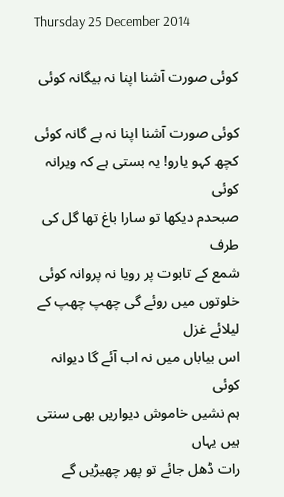Thursday 25 December 2014

کوئی صورت آشنا اپنا نہ بیگانہ کوئی

کوئی صورت آشنا اپنا نہ بے گانہ کوئی
کچھ کہو یارو! یہ بستی ہے کہ ویرانہ کوئی
صبحدم دیکھا تو سارا باغ تھا گل کی طرف
شمع کے تابوت پر رویا نہ پروانہ کوئی
خلوتوں میں روئے گی چھپ چھپ کے لیلائے غزل
اس بیاباں میں نہ اب آئے گا دیوانہ کوئی
ہم نشیں خاموش دیواریں بھی سنتی ہیں یہاں
رات ڈھل جائے تو پھر چھیڑیں گے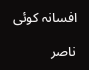افسانہ کوئی

ناصر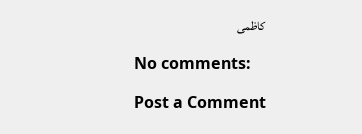کاظمی

No comments:

Post a Comment